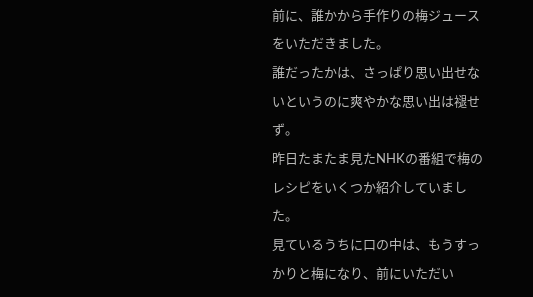前に、誰かから手作りの梅ジュースをいただきました。
誰だったかは、さっぱり思い出せないというのに爽やかな思い出は褪せず。
昨日たまたま見たNHKの番組で梅のレシピをいくつか紹介していました。
見ているうちに口の中は、もうすっかりと梅になり、前にいただい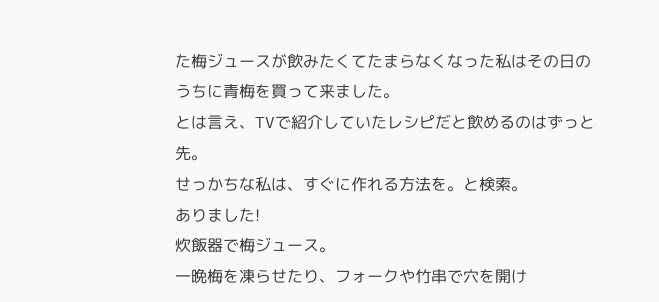た梅ジュースが飲みたくてたまらなくなった私はその日のうちに青梅を買って来ました。
とは言え、TVで紹介していたレシピだと飲めるのはずっと先。
せっかちな私は、すぐに作れる方法を。と検索。
ありました!
炊飯器で梅ジュース。
一晩梅を凍らせたり、フォークや竹串で穴を開け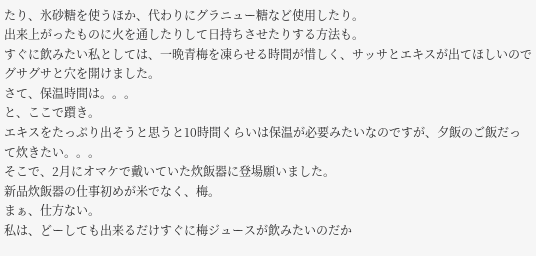たり、氷砂糖を使うほか、代わりにグラニュー糖など使用したり。
出来上がったものに火を通したりして日持ちさせたりする方法も。
すぐに飲みたい私としては、一晩青梅を凍らせる時間が惜しく、サッサとエキスが出てほしいのでグサグサと穴を開けました。
さて、保温時間は。。。
と、ここで躓き。
エキスをたっぷり出そうと思うと10時間くらいは保温が必要みたいなのですが、夕飯のご飯だって炊きたい。。。
そこで、2月にオマケで戴いていた炊飯器に登場願いました。
新品炊飯器の仕事初めが米でなく、梅。
まぁ、仕方ない。
私は、どーしても出来るだけすぐに梅ジュースが飲みたいのだか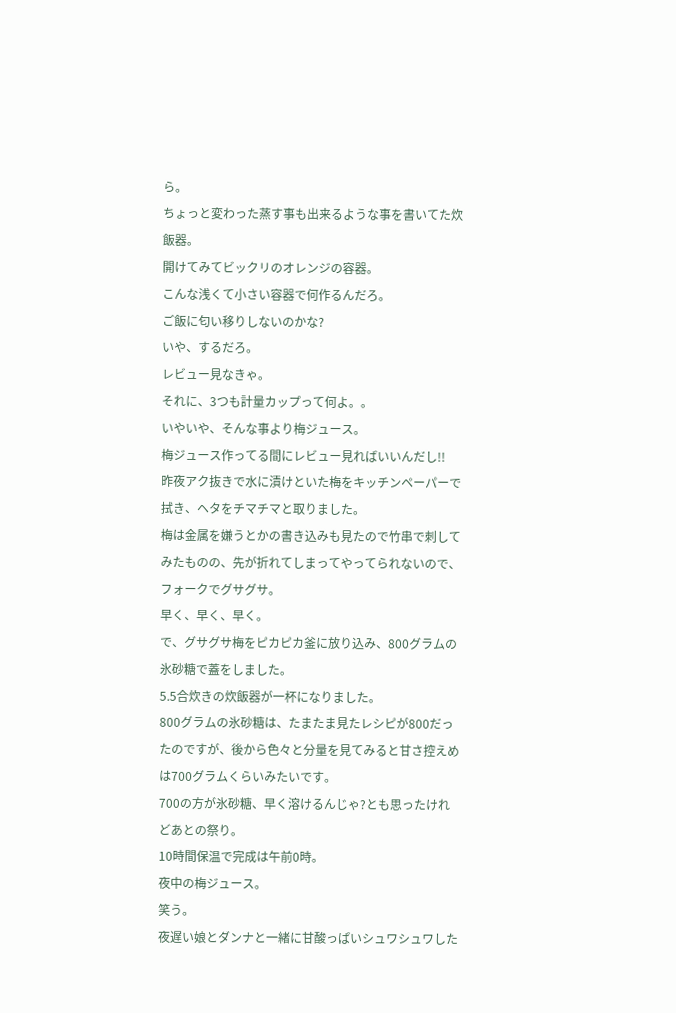ら。
ちょっと変わった蒸す事も出来るような事を書いてた炊飯器。
開けてみてビックリのオレンジの容器。
こんな浅くて小さい容器で何作るんだろ。
ご飯に匂い移りしないのかな?
いや、するだろ。
レビュー見なきゃ。
それに、3つも計量カップって何よ。。
いやいや、そんな事より梅ジュース。
梅ジュース作ってる間にレビュー見ればいいんだし!!
昨夜アク抜きで水に漬けといた梅をキッチンペーパーで拭き、ヘタをチマチマと取りました。
梅は金属を嫌うとかの書き込みも見たので竹串で刺してみたものの、先が折れてしまってやってられないので、フォークでグサグサ。
早く、早く、早く。
で、グサグサ梅をピカピカ釜に放り込み、800グラムの氷砂糖で蓋をしました。
5.5合炊きの炊飯器が一杯になりました。
800グラムの氷砂糖は、たまたま見たレシピが800だったのですが、後から色々と分量を見てみると甘さ控えめは700グラムくらいみたいです。
700の方が氷砂糖、早く溶けるんじゃ?とも思ったけれどあとの祭り。
10時間保温で完成は午前0時。
夜中の梅ジュース。
笑う。
夜遅い娘とダンナと一緒に甘酸っぱいシュワシュワした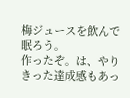梅ジュースを飲んで眠ろう。
作ったぞ。は、やりきった達成感もあっ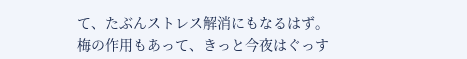て、たぶんストレス解消にもなるはず。
梅の作用もあって、きっと今夜はぐっす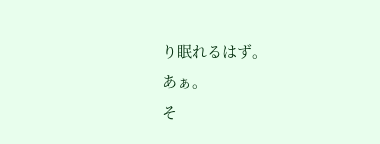り眠れるはず。
あぁ。
そ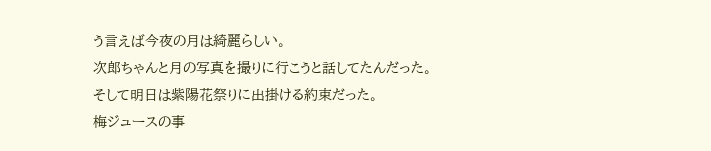う言えば今夜の月は綺麗らしい。
次郎ちゃんと月の写真を撮りに行こうと話してたんだった。
そして明日は紫陽花祭りに出掛ける約束だった。
梅ジュースの事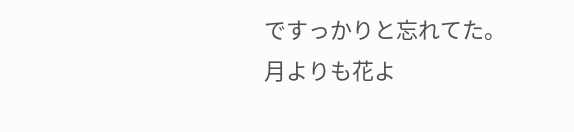ですっかりと忘れてた。
月よりも花よ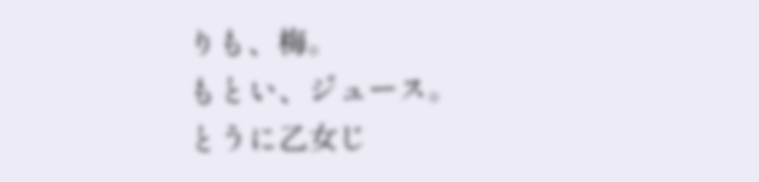りも、梅。
もとい、ジュース。
とうに乙女じ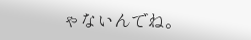ゃないんでね。